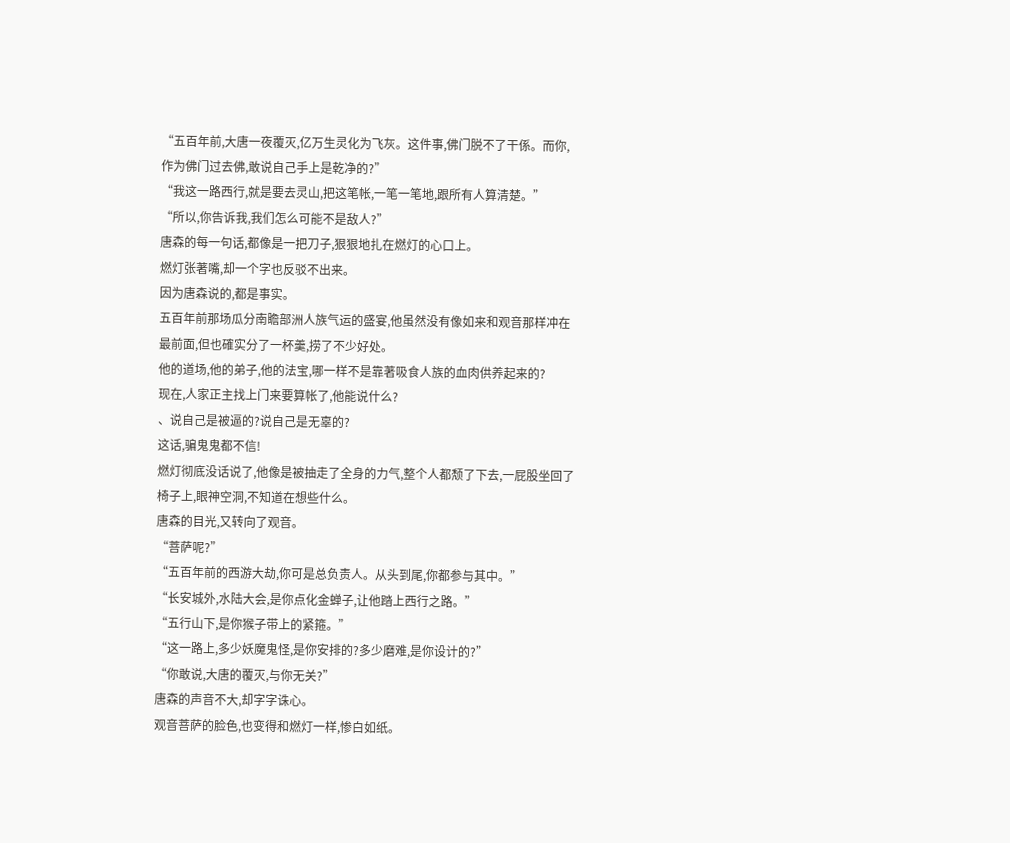“五百年前,大唐一夜覆灭,亿万生灵化为飞灰。这件事,佛门脱不了干係。而你,作为佛门过去佛,敢说自己手上是乾净的?”
“我这一路西行,就是要去灵山,把这笔帐,一笔一笔地,跟所有人算清楚。”
“所以,你告诉我,我们怎么可能不是敌人?”
唐森的每一句话,都像是一把刀子,狠狠地扎在燃灯的心口上。
燃灯张著嘴,却一个字也反驳不出来。
因为唐森说的,都是事实。
五百年前那场瓜分南瞻部洲人族气运的盛宴,他虽然没有像如来和观音那样冲在最前面,但也確实分了一杯羹,捞了不少好处。
他的道场,他的弟子,他的法宝,哪一样不是靠著吸食人族的血肉供养起来的?
现在,人家正主找上门来要算帐了,他能说什么?
、说自己是被逼的?说自己是无辜的?
这话,骗鬼鬼都不信!
燃灯彻底没话说了,他像是被抽走了全身的力气,整个人都颓了下去,一屁股坐回了椅子上,眼神空洞,不知道在想些什么。
唐森的目光,又转向了观音。
“菩萨呢?”
“五百年前的西游大劫,你可是总负责人。从头到尾,你都参与其中。”
“长安城外,水陆大会,是你点化金蝉子,让他踏上西行之路。”
“五行山下,是你猴子带上的紧箍。”
“这一路上,多少妖魔鬼怪,是你安排的?多少磨难,是你设计的?”
“你敢说,大唐的覆灭,与你无关?”
唐森的声音不大,却字字诛心。
观音菩萨的脸色,也变得和燃灯一样,惨白如纸。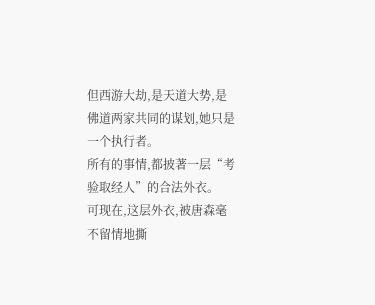但西游大劫,是天道大势,是佛道两家共同的谋划,她只是一个执行者。
所有的事情,都披著一层“考验取经人”的合法外衣。
可现在,这层外衣,被唐森毫不留情地撕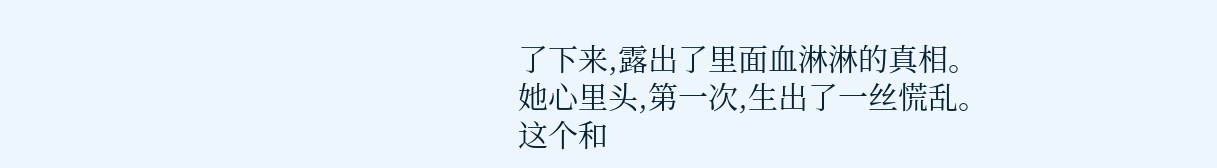了下来,露出了里面血淋淋的真相。
她心里头,第一次,生出了一丝慌乱。
这个和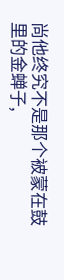尚他终究不是那个被蒙在鼓里的金蝉子,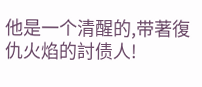他是一个清醒的,带著復仇火焰的討债人!